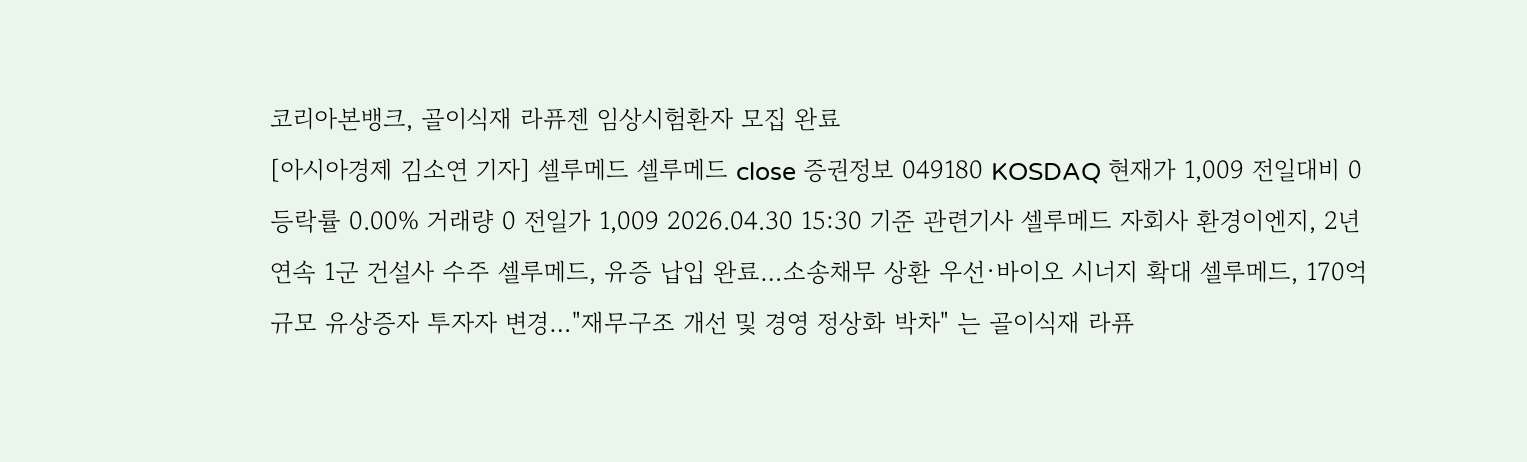코리아본뱅크, 골이식재 라퓨젠 임상시험환자 모집 완료
[아시아경제 김소연 기자] 셀루메드 셀루메드 close 증권정보 049180 KOSDAQ 현재가 1,009 전일대비 0 등락률 0.00% 거래량 0 전일가 1,009 2026.04.30 15:30 기준 관련기사 셀루메드 자회사 환경이엔지, 2년 연속 1군 건설사 수주 셀루메드, 유증 납입 완료…소송채무 상환 우선·바이오 시너지 확대 셀루메드, 170억 규모 유상증자 투자자 변경…"재무구조 개선 및 경영 정상화 박차" 는 골이식재 라퓨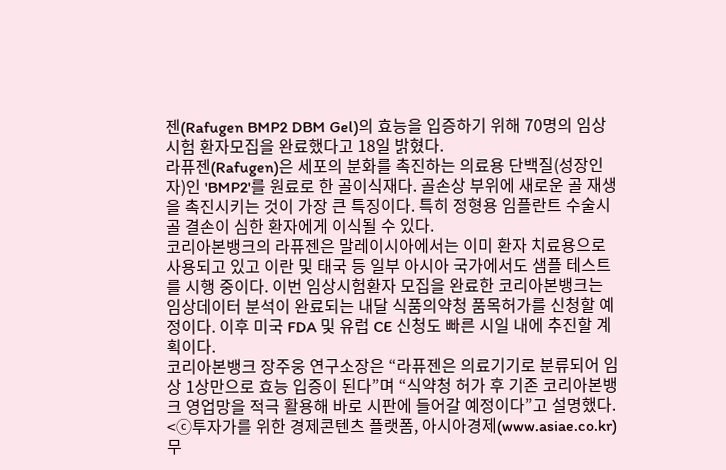젠(Rafugen BMP2 DBM Gel)의 효능을 입증하기 위해 70명의 임상시험 환자모집을 완료했다고 18일 밝혔다.
라퓨젠(Rafugen)은 세포의 분화를 촉진하는 의료용 단백질(성장인자)인 'BMP2'를 원료로 한 골이식재다. 골손상 부위에 새로운 골 재생을 촉진시키는 것이 가장 큰 특징이다. 특히 정형용 임플란트 수술시 골 결손이 심한 환자에게 이식될 수 있다.
코리아본뱅크의 라퓨젠은 말레이시아에서는 이미 환자 치료용으로 사용되고 있고 이란 및 태국 등 일부 아시아 국가에서도 샘플 테스트를 시행 중이다. 이번 임상시험환자 모집을 완료한 코리아본뱅크는 임상데이터 분석이 완료되는 내달 식품의약청 품목허가를 신청할 예정이다. 이후 미국 FDA 및 유럽 CE 신청도 빠른 시일 내에 추진할 계획이다.
코리아본뱅크 장주웅 연구소장은 “라퓨젠은 의료기기로 분류되어 임상 1상만으로 효능 입증이 된다”며 “식약청 허가 후 기존 코리아본뱅크 영업망을 적극 활용해 바로 시판에 들어갈 예정이다”고 설명했다.
<ⓒ투자가를 위한 경제콘텐츠 플랫폼, 아시아경제(www.asiae.co.kr) 무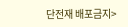단전재 배포금지>